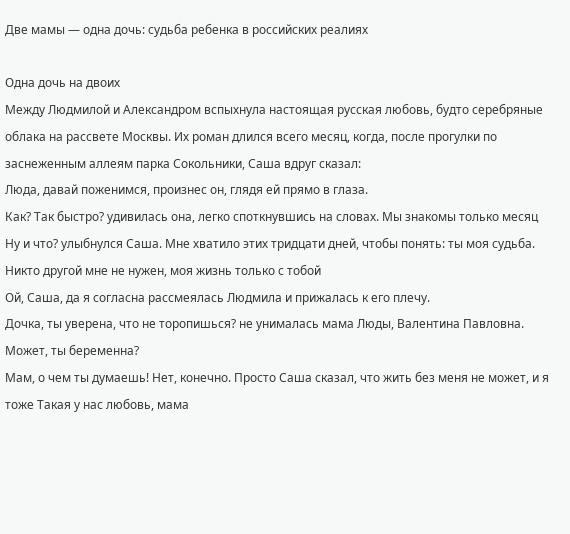Две мамы — одна дочь: судьба ребенка в российских реалиях

Одна дочь на двоих
Между Людмилой и Александром вспыхнула настоящая русская любовь, будто серебряные облака на рассвете Москвы. Их роман длился всего месяц, когда, после прогулки по заснеженным аллеям парка Сокольники, Саша вдруг сказал:
Люда, давай поженимся, произнес он, глядя ей прямо в глаза.
Как? Так быстро? удивилась она, легко споткнувшись на словах. Мы знакомы только месяц
Ну и что? улыбнулся Саша. Мне хватило этих тридцати дней, чтобы понять: ты моя судьба. Никто другой мне не нужен, моя жизнь только с тобой
Ой, Саша, да я согласна рассмеялась Людмила и прижалась к его плечу.
Дочка, ты уверена, что не торопишься? не унималась мама Люды, Валентина Павловна. Может, ты беременна?
Мам, о чем ты думаешь! Нет, конечно. Просто Саша сказал, что жить без меня не может, и я тоже Такая у нас любовь, мама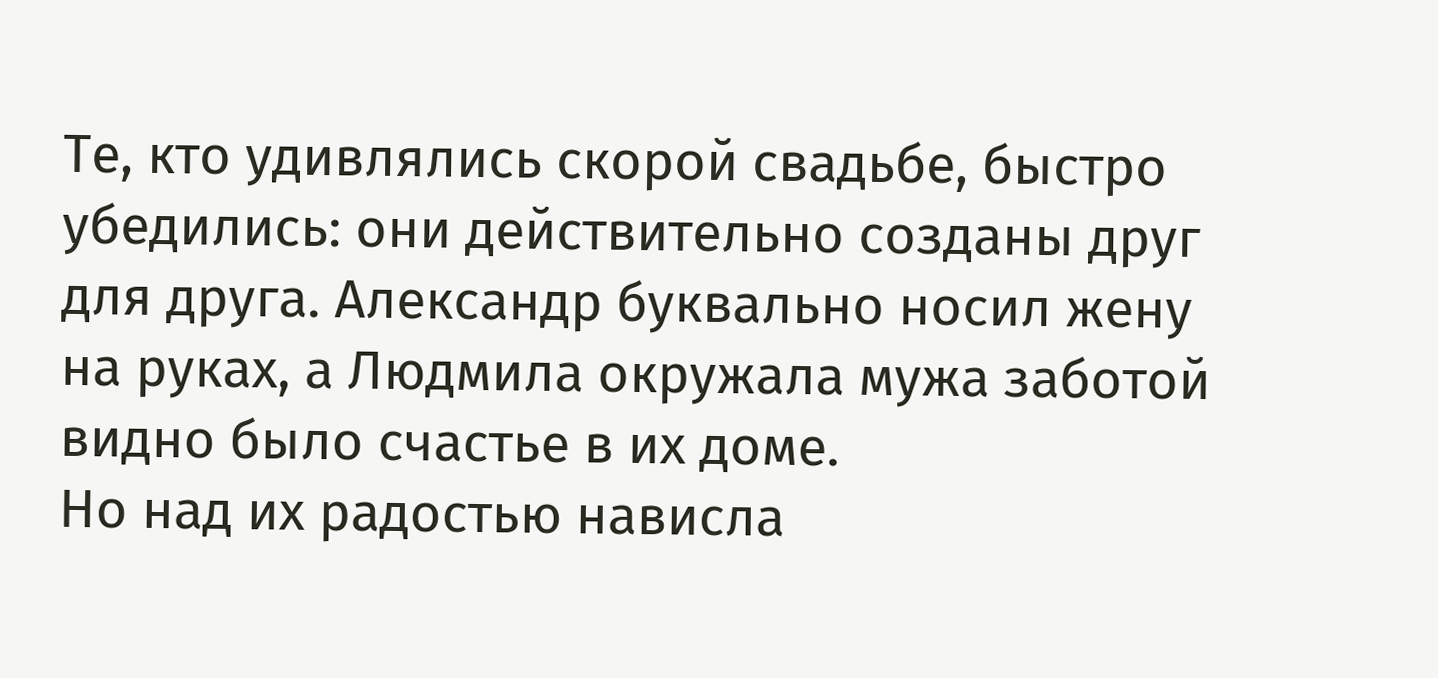Те, кто удивлялись скорой свадьбе, быстро убедились: они действительно созданы друг для друга. Александр буквально носил жену на руках, а Людмила окружала мужа заботой видно было счастье в их доме.
Но над их радостью нависла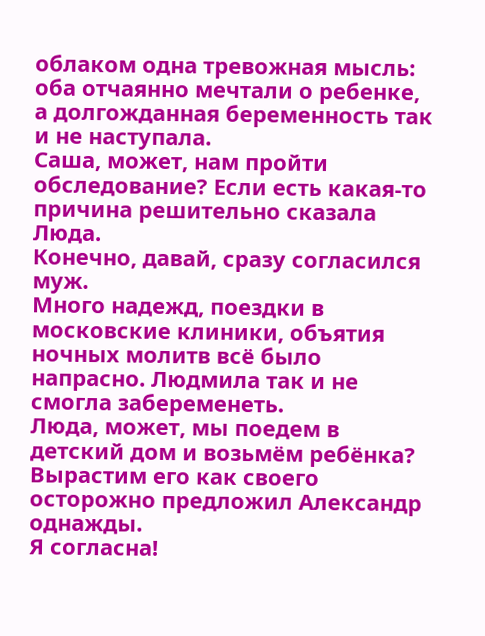облаком одна тревожная мысль: оба отчаянно мечтали о ребенке, а долгожданная беременность так и не наступала.
Саша, может, нам пройти обследование? Если есть какая-то причина решительно сказала Люда.
Конечно, давай, сразу согласился муж.
Много надежд, поездки в московские клиники, объятия ночных молитв всё было напрасно. Людмила так и не смогла забеременеть.
Люда, может, мы поедем в детский дом и возьмём ребёнка? Вырастим его как своего осторожно предложил Александр однажды.
Я согласна!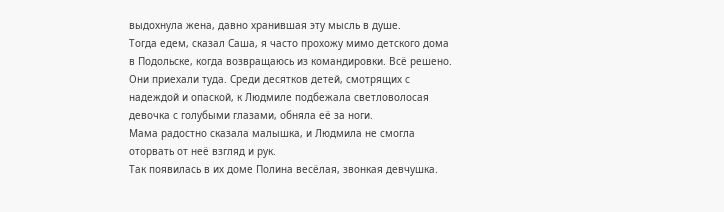выдохнула жена, давно хранившая эту мысль в душе.
Тогда едем, сказал Саша, я часто прохожу мимо детского дома в Подольске, когда возвращаюсь из командировки. Всё решено.
Они приехали туда. Среди десятков детей, смотрящих с надеждой и опаской, к Людмиле подбежала светловолосая девочка с голубыми глазами, обняла её за ноги.
Мама радостно сказала малышка, и Людмила не смогла оторвать от неё взгляд и рук.
Так появилась в их доме Полина весёлая, звонкая девчушка.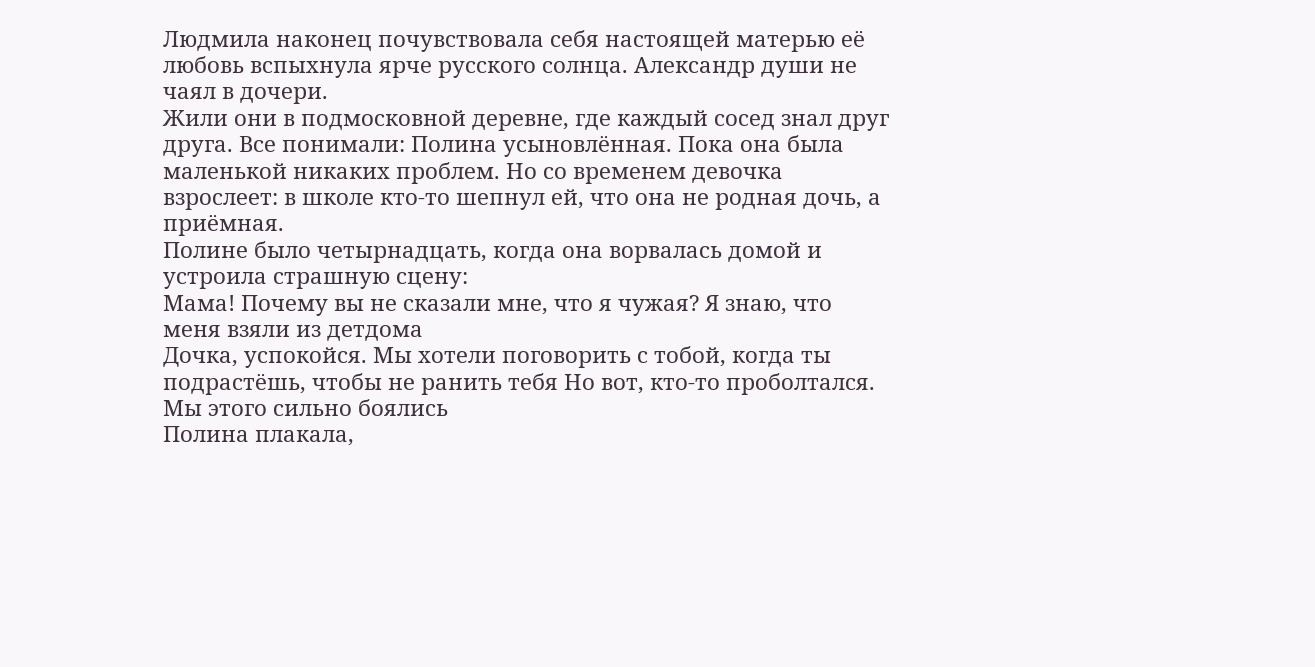Людмила наконец почувствовала себя настоящей матерью её любовь вспыхнула ярче русского солнца. Александр души не чаял в дочери.
Жили они в подмосковной деревне, где каждый сосед знал друг друга. Все понимали: Полина усыновлённая. Пока она была маленькой никаких проблем. Но со временем девочка взрослеет: в школе кто-то шепнул ей, что она не родная дочь, а приёмная.
Полине было четырнадцать, когда она ворвалась домой и устроила страшную сцену:
Мама! Почему вы не сказали мне, что я чужая? Я знаю, что меня взяли из детдома
Дочка, успокойся. Мы хотели поговорить с тобой, когда ты подрастёшь, чтобы не ранить тебя Но вот, кто-то проболтался. Мы этого сильно боялись
Полина плакала,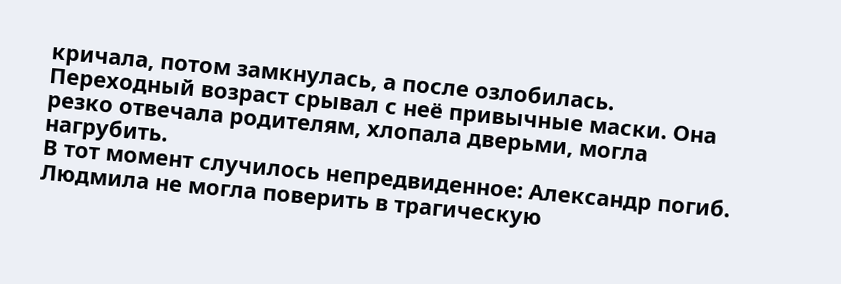кричала, потом замкнулась, а после озлобилась. Переходный возраст срывал с неё привычные маски. Она резко отвечала родителям, хлопала дверьми, могла нагрубить.
В тот момент случилось непредвиденное: Александр погиб. Людмила не могла поверить в трагическую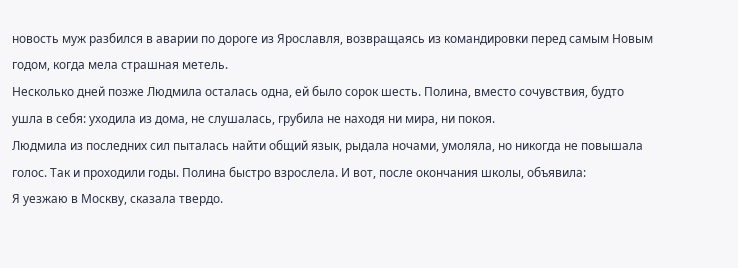новость муж разбился в аварии по дороге из Ярославля, возвращаясь из командировки перед самым Новым годом, когда мела страшная метель.
Несколько дней позже Людмила осталась одна, ей было сорок шесть. Полина, вместо сочувствия, будто ушла в себя: уходила из дома, не слушалась, грубила не находя ни мира, ни покоя.
Людмила из последних сил пыталась найти общий язык, рыдала ночами, умоляла, но никогда не повышала голос. Так и проходили годы. Полина быстро взрослела. И вот, после окончания школы, объявила:
Я уезжаю в Москву, сказала твердо.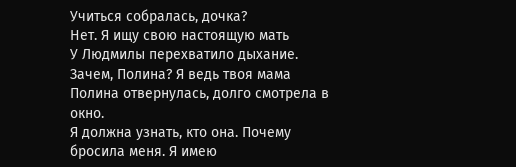Учиться собралась, дочка?
Нет. Я ищу свою настоящую мать
У Людмилы перехватило дыхание.
Зачем, Полина? Я ведь твоя мама
Полина отвернулась, долго смотрела в окно.
Я должна узнать, кто она. Почему бросила меня. Я имею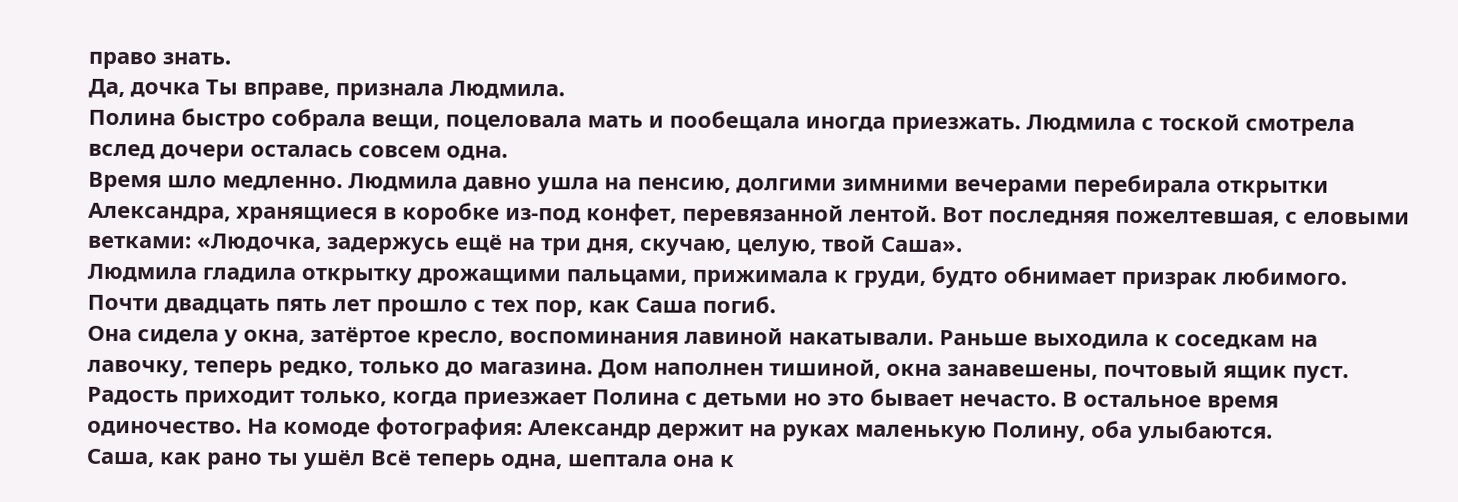право знать.
Да, дочка Ты вправе, признала Людмила.
Полина быстро собрала вещи, поцеловала мать и пообещала иногда приезжать. Людмила с тоской смотрела вслед дочери осталась совсем одна.
Время шло медленно. Людмила давно ушла на пенсию, долгими зимними вечерами перебирала открытки Александра, хранящиеся в коробке из-под конфет, перевязанной лентой. Вот последняя пожелтевшая, с еловыми ветками: «Людочка, задержусь ещё на три дня, скучаю, целую, твой Саша».
Людмила гладила открытку дрожащими пальцами, прижимала к груди, будто обнимает призрак любимого. Почти двадцать пять лет прошло с тех пор, как Саша погиб.
Она сидела у окна, затёртое кресло, воспоминания лавиной накатывали. Раньше выходила к соседкам на лавочку, теперь редко, только до магазина. Дом наполнен тишиной, окна занавешены, почтовый ящик пуст. Радость приходит только, когда приезжает Полина с детьми но это бывает нечасто. В остальное время одиночество. На комоде фотография: Александр держит на руках маленькую Полину, оба улыбаются.
Саша, как рано ты ушёл Всё теперь одна, шептала она к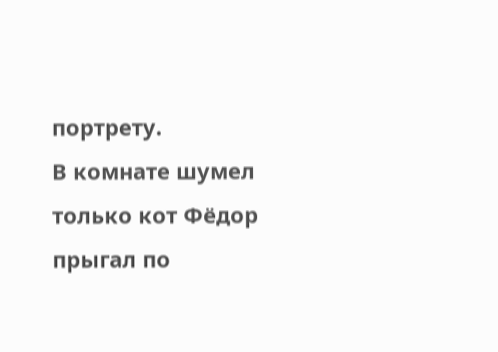портрету.
В комнате шумел только кот Фёдор прыгал по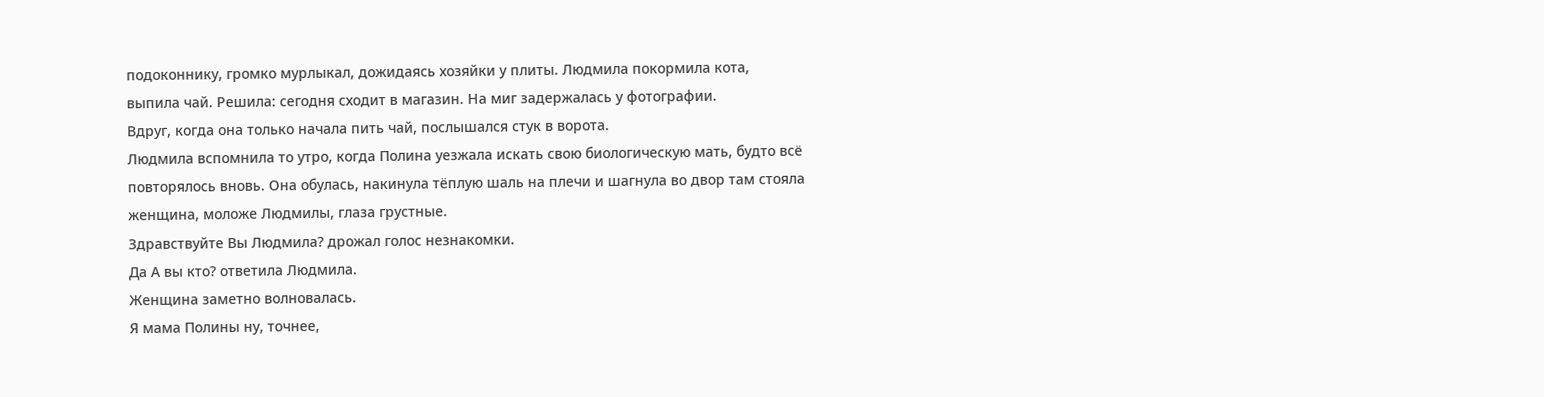подоконнику, громко мурлыкал, дожидаясь хозяйки у плиты. Людмила покормила кота, выпила чай. Решила: сегодня сходит в магазин. На миг задержалась у фотографии.
Вдруг, когда она только начала пить чай, послышался стук в ворота.
Людмила вспомнила то утро, когда Полина уезжала искать свою биологическую мать, будто всё повторялось вновь. Она обулась, накинула тёплую шаль на плечи и шагнула во двор там стояла женщина, моложе Людмилы, глаза грустные.
Здравствуйте Вы Людмила? дрожал голос незнакомки.
Да А вы кто? ответила Людмила.
Женщина заметно волновалась.
Я мама Полины ну, точнее,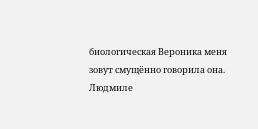биологическая Вероника меня зовут смущённо говорила она.
Людмиле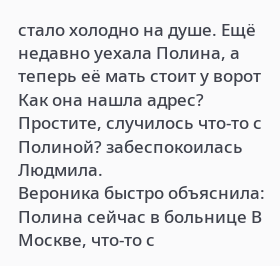стало холодно на душе. Ещё недавно уехала Полина, а теперь её мать стоит у ворот Как она нашла адрес?
Простите, случилось что-то с Полиной? забеспокоилась Людмила.
Вероника быстро объяснила:
Полина сейчас в больнице В Москве, что-то с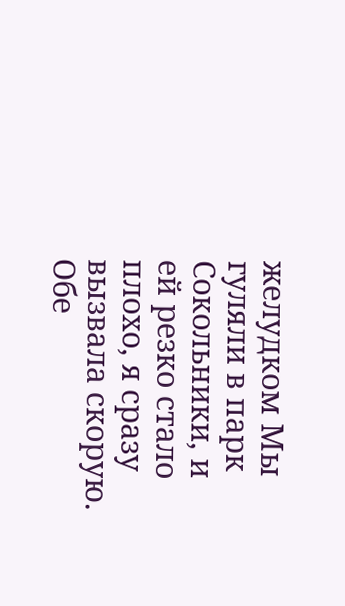желудком Мы гуляли в парк Сокольники, и ей резко стало плохо, я сразу вызвала скорую.
Обе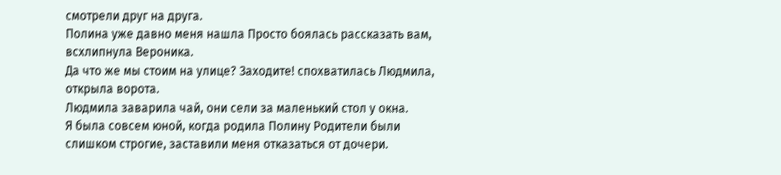смотрели друг на друга.
Полина уже давно меня нашла Просто боялась рассказать вам, всхлипнула Вероника.
Да что же мы стоим на улице? Заходите! спохватилась Людмила, открыла ворота.
Людмила заварила чай, они сели за маленький стол у окна.
Я была совсем юной, когда родила Полину Родители были слишком строгие, заставили меня отказаться от дочери.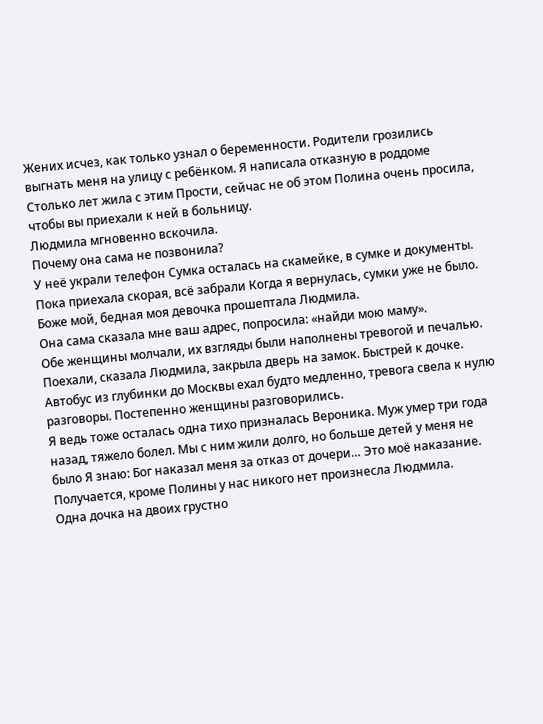Жених исчез, как только узнал о беременности. Родители грозились выгнать меня на улицу с ребёнком. Я написала отказную в роддоме Столько лет жила с этим Прости, сейчас не об этом Полина очень просила, чтобы вы приехали к ней в больницу.
Людмила мгновенно вскочила.
Почему она сама не позвонила?
У неё украли телефон Сумка осталась на скамейке, в сумке и документы. Пока приехала скорая, всё забрали Когда я вернулась, сумки уже не было.
Боже мой, бедная моя девочка прошептала Людмила.
Она сама сказала мне ваш адрес, попросила: «найди мою маму».
Обе женщины молчали, их взгляды были наполнены тревогой и печалью.
Поехали, сказала Людмила, закрыла дверь на замок. Быстрей к дочке.
Автобус из глубинки до Москвы ехал будто медленно, тревога свела к нулю разговоры. Постепенно женщины разговорились.
Я ведь тоже осталась одна тихо призналась Вероника. Муж умер три года назад, тяжело болел. Мы с ним жили долго, но больше детей у меня не было Я знаю: Бог наказал меня за отказ от дочери… Это моё наказание.
Получается, кроме Полины у нас никого нет произнесла Людмила.
Одна дочка на двоих грустно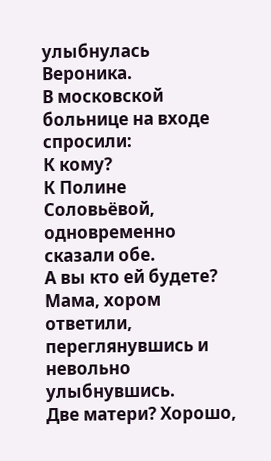улыбнулась Вероника.
В московской больнице на входе спросили:
К кому?
К Полине Соловьёвой, одновременно сказали обе.
А вы кто ей будете?
Мама, хором ответили, переглянувшись и невольно улыбнувшись.
Две матери? Хорошо,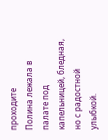проходите
Полина лежала в палате под капельницей, бледная, но с радостной улыбкой.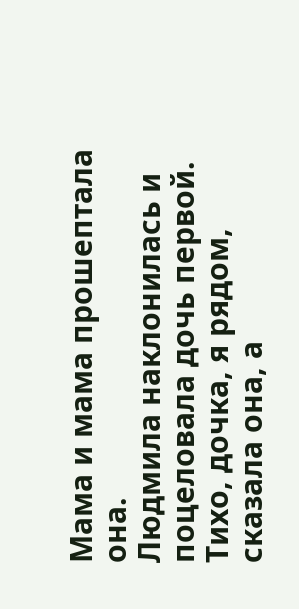Мама и мама прошептала она.
Людмила наклонилась и поцеловала дочь первой.
Тихо, дочка, я рядом, сказала она, а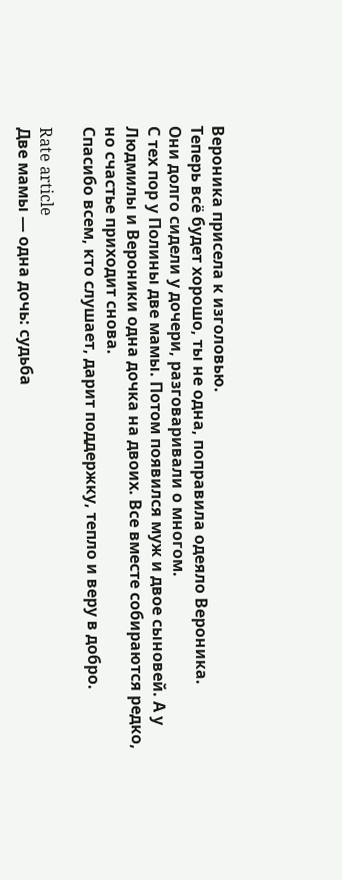Вероника присела к изголовью.
Теперь всё будет хорошо, ты не одна, поправила одеяло Вероника.
Они долго сидели у дочери, разговаривали о многом.
С тех пор у Полины две мамы. Потом появился муж и двое сыновей. А у Людмилы и Вероники одна дочка на двоих. Все вместе собираются редко, но счастье приходит снова.
Спасибо всем, кто слушает, дарит поддержку, тепло и веру в добро.

Rate article
Две мамы — одна дочь: судьба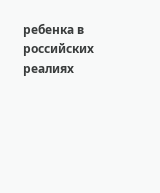ребенка в российских реалиях